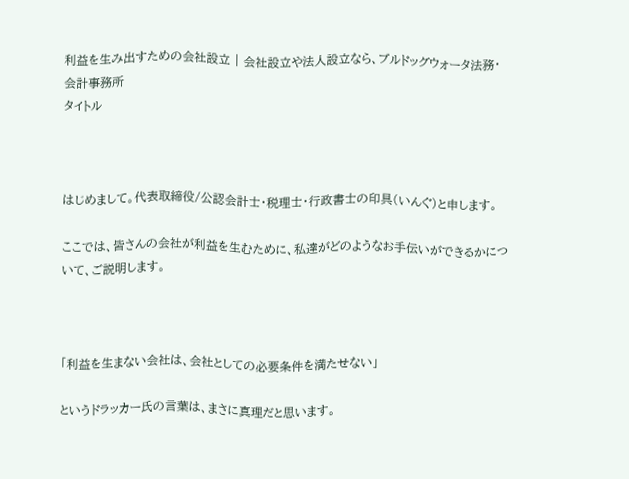利益を生み出すための会社設立 | 会社設立や法人設立なら、ブルドッグウォータ法務・会計事務所
タイトル



はじめまして。代表取締役/公認会計士・税理士・行政書士の印具(いんぐ)と申します。

ここでは、皆さんの会社が利益を生むために、私達がどのようなお手伝いができるかについて、ご説明します。



「利益を生まない会社は、会社としての必要条件を満たせない」

というドラッカー氏の言葉は、まさに真理だと思います。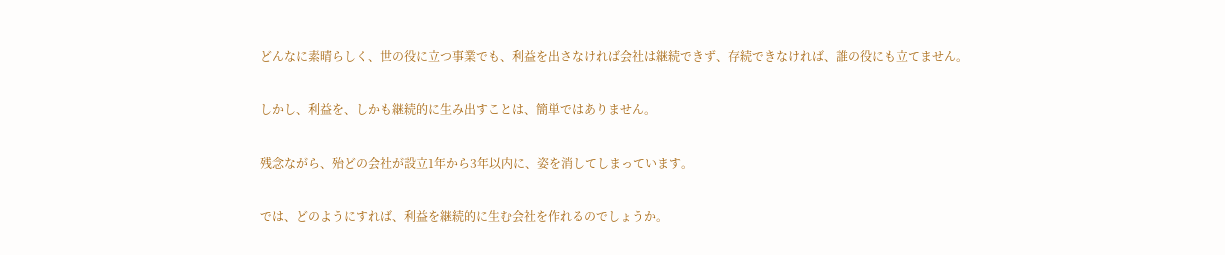どんなに素晴らしく、世の役に立つ事業でも、利益を出さなければ会社は継続できず、存続できなければ、誰の役にも立てません。

しかし、利益を、しかも継続的に生み出すことは、簡単ではありません。

残念ながら、殆どの会社が設立1年から3年以内に、姿を消してしまっています。

では、どのようにすれば、利益を継続的に生む会社を作れるのでしょうか。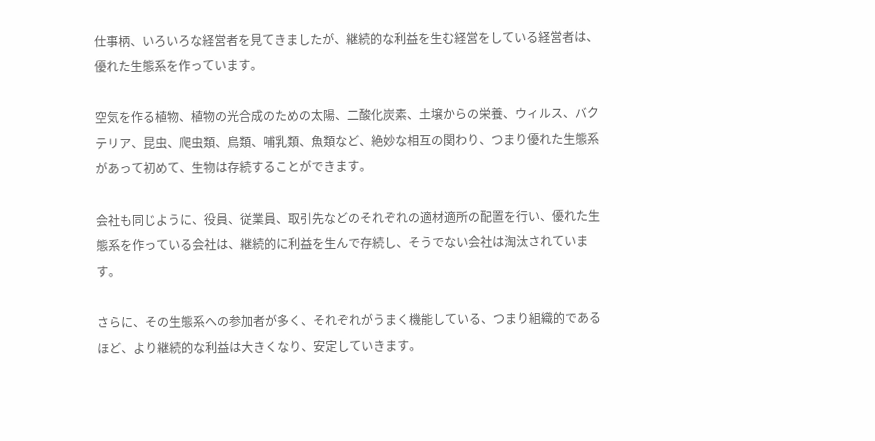仕事柄、いろいろな経営者を見てきましたが、継続的な利益を生む経営をしている経営者は、優れた生態系を作っています。

空気を作る植物、植物の光合成のための太陽、二酸化炭素、土壌からの栄養、ウィルス、バクテリア、昆虫、爬虫類、鳥類、哺乳類、魚類など、絶妙な相互の関わり、つまり優れた生態系があって初めて、生物は存続することができます。

会社も同じように、役員、従業員、取引先などのそれぞれの適材適所の配置を行い、優れた生態系を作っている会社は、継続的に利益を生んで存続し、そうでない会社は淘汰されています。

さらに、その生態系への参加者が多く、それぞれがうまく機能している、つまり組織的であるほど、より継続的な利益は大きくなり、安定していきます。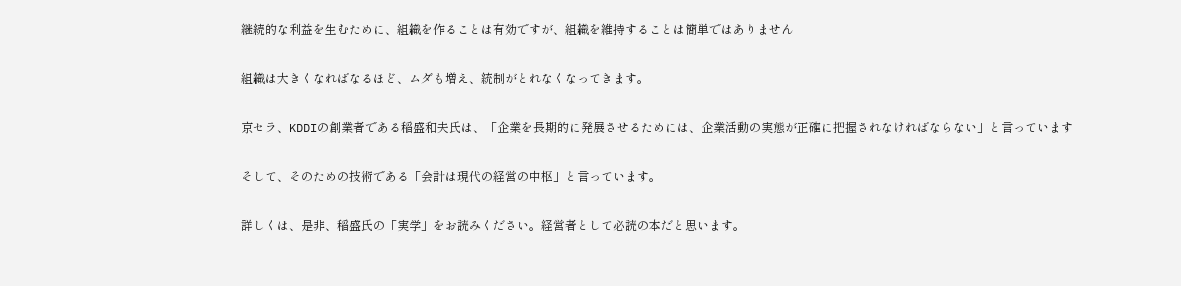継続的な利益を生むために、組織を作ることは有効ですが、組織を維持することは簡単ではありません

組織は大きくなればなるほど、ムダも増え、統制がとれなくなってきます。

京セラ、KDDIの創業者である稲盛和夫氏は、「企業を長期的に発展させるためには、企業活動の実態が正確に把握されなければならない」と言っています

そして、そのための技術である「会計は現代の経営の中枢」と言っています。

詳しくは、是非、稲盛氏の「実学」をお読みください。経営者として必読の本だと思います。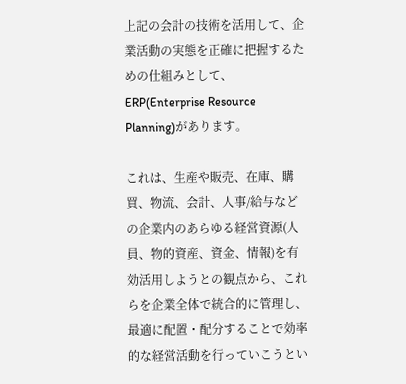上記の会計の技術を活用して、企業活動の実態を正確に把握するための仕組みとして、ERP(Enterprise Resource Planning)があります。

これは、生産や販売、在庫、購買、物流、会計、人事/給与などの企業内のあらゆる経営資源(人員、物的資産、資金、情報)を有効活用しようとの観点から、これらを企業全体で統合的に管理し、最適に配置・配分することで効率的な経営活動を行っていこうとい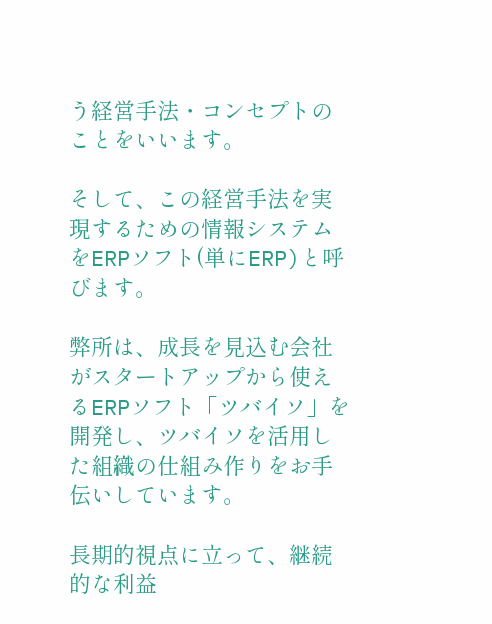う経営手法・コンセプトのことをいいます。

そして、この経営手法を実現するための情報システムをERPソフト(単にERP)と呼びます。

弊所は、成長を見込む会社がスタートアップから使えるERPソフト「ツバイソ」を開発し、ツバイソを活用した組織の仕組み作りをお手伝いしています。

長期的視点に立って、継続的な利益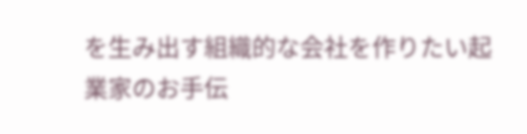を生み出す組織的な会社を作りたい起業家のお手伝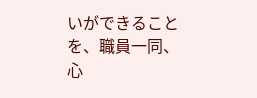いができることを、職員一同、心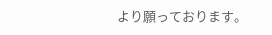より願っております。